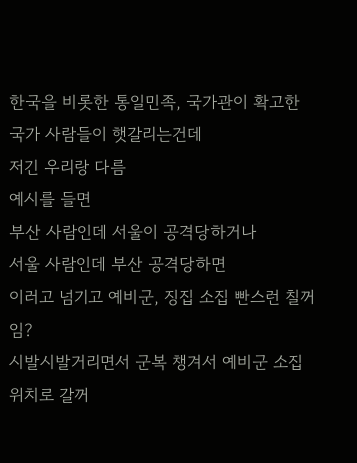한국을 비롯한 통일민족, 국가관이 확고한 국가 사람들이 햇갈리는건데
저긴 우리랑 다름
예시를 들면
부산 사람인데 서울이 공격당하거나
서울 사람인데 부산 공격당하면
이러고 넘기고 예비군, 징집 소집 빤스런 칠꺼임?
시발시발거리면서 군복 챙겨서 예비군 소집 위치로 갈꺼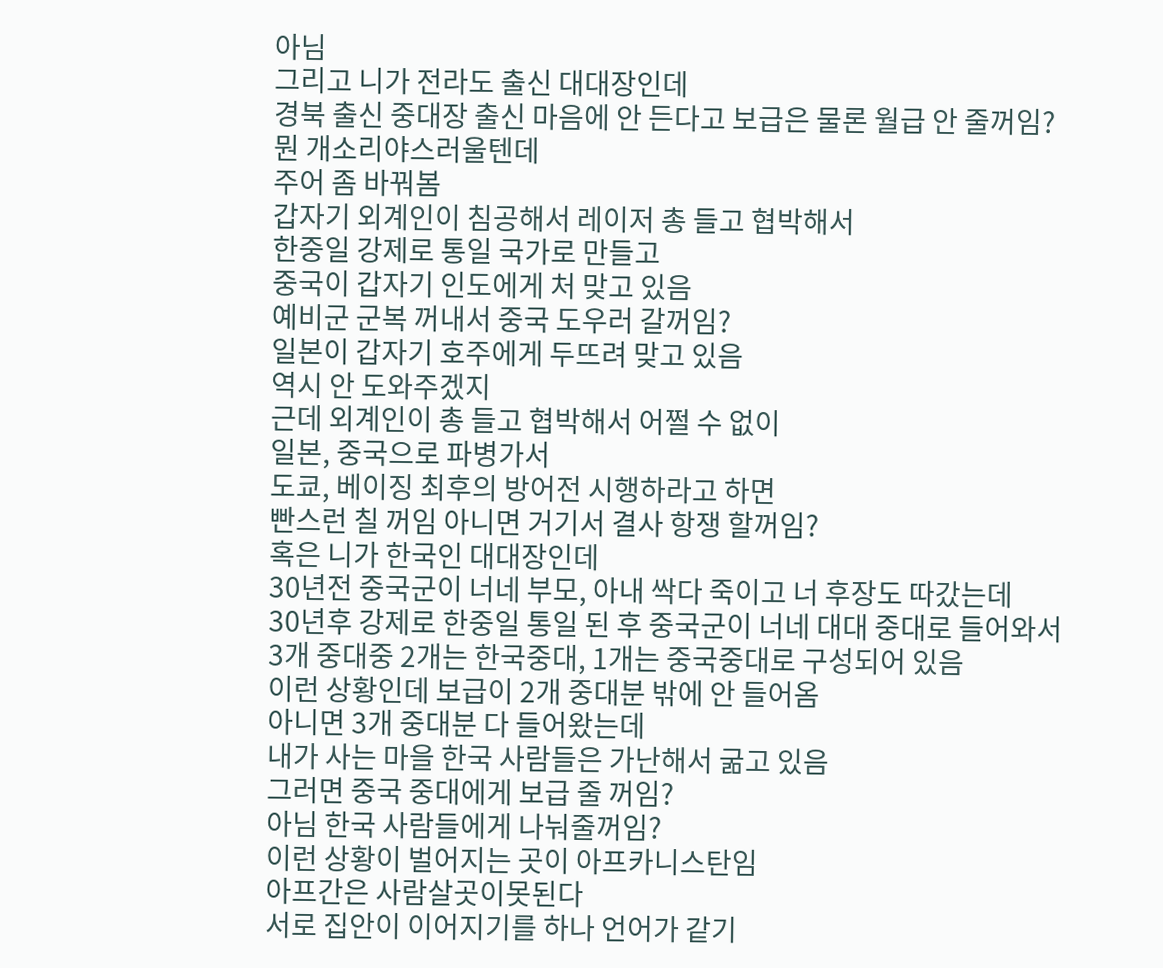아님
그리고 니가 전라도 출신 대대장인데
경북 출신 중대장 출신 마음에 안 든다고 보급은 물론 월급 안 줄꺼임?
뭔 개소리야스러울텐데
주어 좀 바꿔봄
갑자기 외계인이 침공해서 레이저 총 들고 협박해서
한중일 강제로 통일 국가로 만들고
중국이 갑자기 인도에게 처 맞고 있음
예비군 군복 꺼내서 중국 도우러 갈꺼임?
일본이 갑자기 호주에게 두뜨려 맞고 있음
역시 안 도와주겠지
근데 외계인이 총 들고 협박해서 어쩔 수 없이
일본, 중국으로 파병가서
도쿄, 베이징 최후의 방어전 시행하라고 하면
빤스런 칠 꺼임 아니면 거기서 결사 항쟁 할꺼임?
혹은 니가 한국인 대대장인데
30년전 중국군이 너네 부모, 아내 싹다 죽이고 너 후장도 따갔는데
30년후 강제로 한중일 통일 된 후 중국군이 너네 대대 중대로 들어와서
3개 중대중 2개는 한국중대, 1개는 중국중대로 구성되어 있음
이런 상황인데 보급이 2개 중대분 밖에 안 들어옴
아니면 3개 중대분 다 들어왔는데
내가 사는 마을 한국 사람들은 가난해서 굶고 있음
그러면 중국 중대에게 보급 줄 꺼임?
아님 한국 사람들에게 나눠줄꺼임?
이런 상황이 벌어지는 곳이 아프카니스탄임
아프간은 사람살곳이못된다
서로 집안이 이어지기를 하나 언어가 같기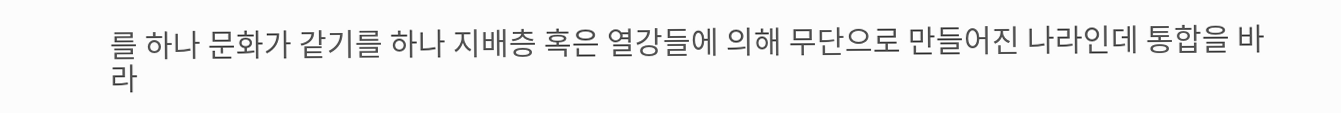를 하나 문화가 같기를 하나 지배층 혹은 열강들에 의해 무단으로 만들어진 나라인데 통합을 바라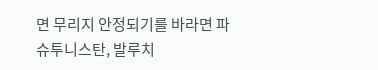면 무리지 안정되기를 바라면 파슈투니스탄, 발루치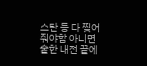스탄 등 다 찢어줘야함 아니면 숱한 내전 끝에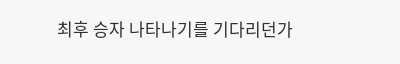최후 승자 나타나기를 기다리던가